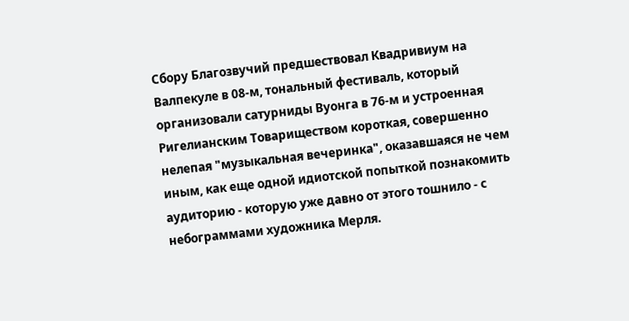Сбору Благозвучий предшествовал Квадривиум на Валпекуле в 08-м, тональный фестиваль, который организовали сатурниды Вуонга в 76-м и устроенная Ригелианским Товариществом короткая, совершенно нелепая "музыкальная вечеринка", оказавшаяся не чем иным, как еще одной идиотской попыткой познакомить аудиторию - которую уже давно от этого тошнило - с небограммами художника Мерля.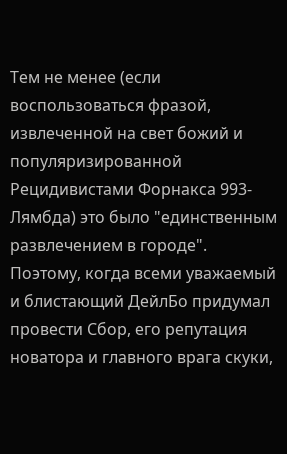Тем не менее (если воспользоваться фразой, извлеченной на свет божий и популяризированной Рецидивистами Форнакса 993-Лямбда) это было "единственным развлечением в городе". Поэтому, когда всеми уважаемый и блистающий ДейлБо придумал провести Сбор, его репутация новатора и главного врага скуки,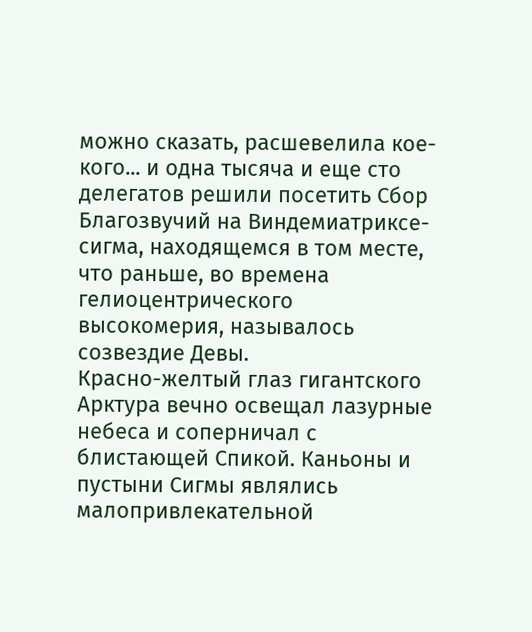можно сказать, расшевелила кое-кого... и одна тысяча и еще сто делегатов решили посетить Сбор Благозвучий на Виндемиатриксе-сигма, находящемся в том месте, что раньше, во времена гелиоцентрического высокомерия, называлось созвездие Девы.
Красно-желтый глаз гигантского Арктура вечно освещал лазурные небеса и соперничал с блистающей Спикой. Каньоны и пустыни Сигмы являлись малопривлекательной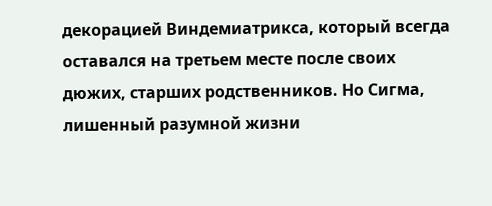декорацией Виндемиатрикса, который всегда оставался на третьем месте после своих дюжих, старших родственников. Но Сигма, лишенный разумной жизни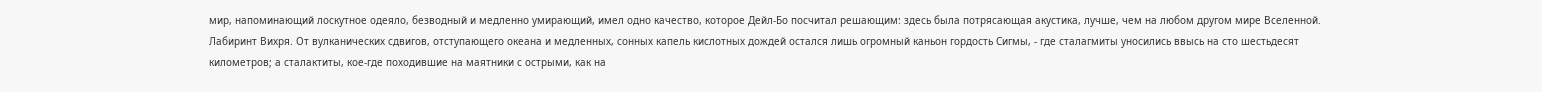мир, напоминающий лоскутное одеяло, безводный и медленно умирающий, имел одно качество, которое Дейл-Бо посчитал решающим: здесь была потрясающая акустика, лучше, чем на любом другом мире Вселенной.
Лабиринт Вихря. От вулканических сдвигов, отступающего океана и медленных, сонных капель кислотных дождей остался лишь огромный каньон гордость Сигмы, - где сталагмиты уносились ввысь на сто шестьдесят километров; а сталактиты, кое-где походившие на маятники с острыми, как на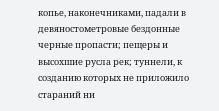копье, наконечниками, падали в девяностометровые бездонные черные пропасти; пещеры и высохшие русла рек; туннели, к созданию которых не приложило стараний ни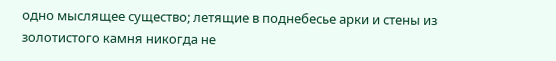одно мыслящее существо; летящие в поднебесье арки и стены из золотистого камня никогда не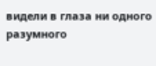видели в глаза ни одного разумного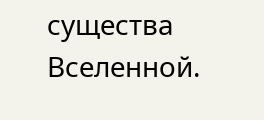существа Вселенной.